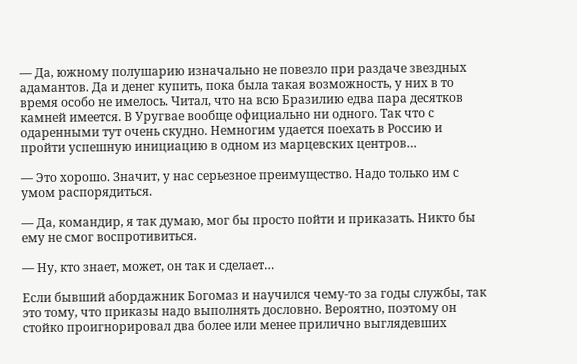— Да, южному полушарию изначально не повезло при раздаче звездных адамантов. Да и денег купить, пока была такая возможность, у них в то время особо не имелось. Читал, что на всю Бразилию едва пара десятков камней имеется. В Уругвае вообще официально ни одного. Так что с одаренными тут очень скудно. Немногим удается поехать в Россию и пройти успешную инициацию в одном из марцевских центров…

— Это хорошо. Значит, у нас серьезное преимущество. Надо только им с умом распорядиться.

— Да, командир, я так думаю, мог бы просто пойти и приказать. Никто бы ему не смог воспротивиться.

— Ну, кто знает, может, он так и сделает…

Если бывший абордажник Богомаз и научился чему-то за годы службы, так это тому, что приказы надо выполнять дословно. Вероятно, поэтому он стойко проигнорировал два более или менее прилично выглядевших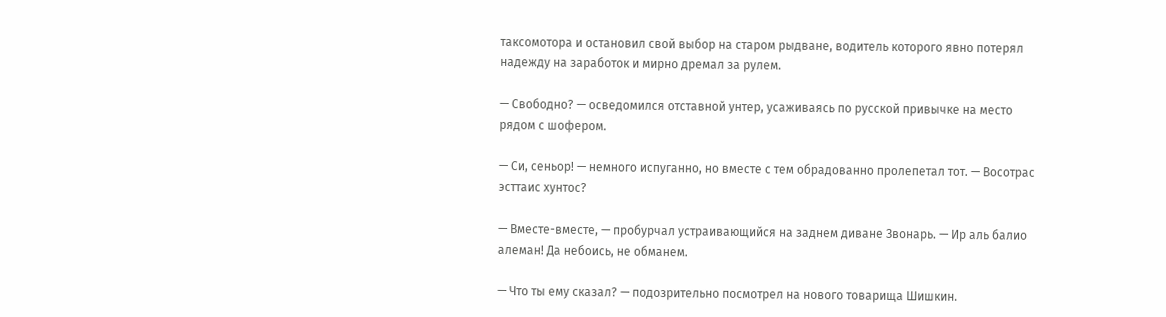таксомотора и остановил свой выбор на старом рыдване, водитель которого явно потерял надежду на заработок и мирно дремал за рулем.

— Свободно? — осведомился отставной унтер, усаживаясь по русской привычке на место рядом с шофером.

— Си, сеньор! — немного испуганно, но вместе с тем обрадованно пролепетал тот. — Восотрас эсттаис хунтос?

— Вместе-вместе, — пробурчал устраивающийся на заднем диване Звонарь. — Ир аль балио алеман! Да небоись, не обманем.

— Что ты ему сказал? — подозрительно посмотрел на нового товарища Шишкин.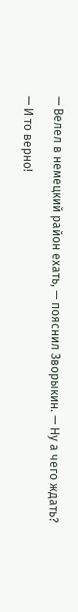— Велел в немецкий район ехать, — пояснил Зворыкин. — Ну а чего ждать?

— И то верно!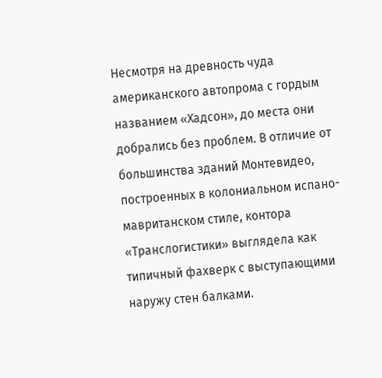Несмотря на древность чуда американского автопрома с гордым названием «Хадсон», до места они добрались без проблем. В отличие от большинства зданий Монтевидео, построенных в колониальном испано-мавританском стиле, контора «Транслогистики» выглядела как типичный фахверк с выступающими наружу стен балками.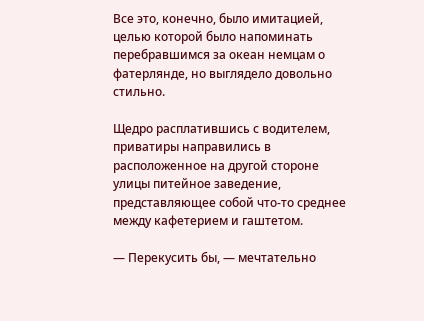Все это, конечно, было имитацией, целью которой было напоминать перебравшимся за океан немцам о фатерлянде, но выглядело довольно стильно.

Щедро расплатившись с водителем, приватиры направились в расположенное на другой стороне улицы питейное заведение, представляющее собой что-то среднее между кафетерием и гаштетом.

— Перекусить бы, — мечтательно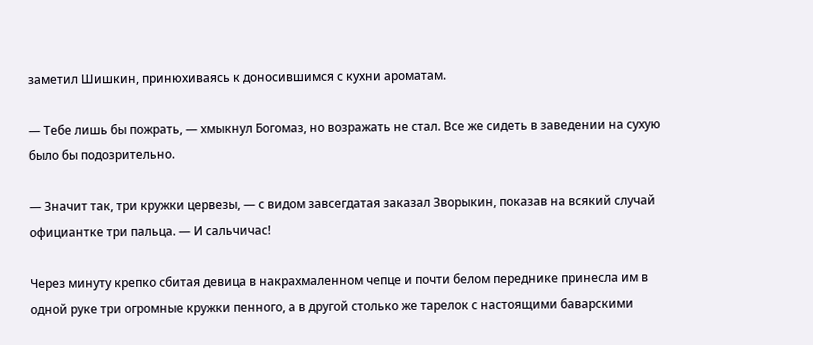заметил Шишкин, принюхиваясь к доносившимся с кухни ароматам.

— Тебе лишь бы пожрать, — хмыкнул Богомаз, но возражать не стал. Все же сидеть в заведении на сухую было бы подозрительно.

— Значит так, три кружки цервезы, — с видом завсегдатая заказал Зворыкин, показав на всякий случай официантке три пальца. — И сальчичас!

Через минуту крепко сбитая девица в накрахмаленном чепце и почти белом переднике принесла им в одной руке три огромные кружки пенного, а в другой столько же тарелок с настоящими баварскими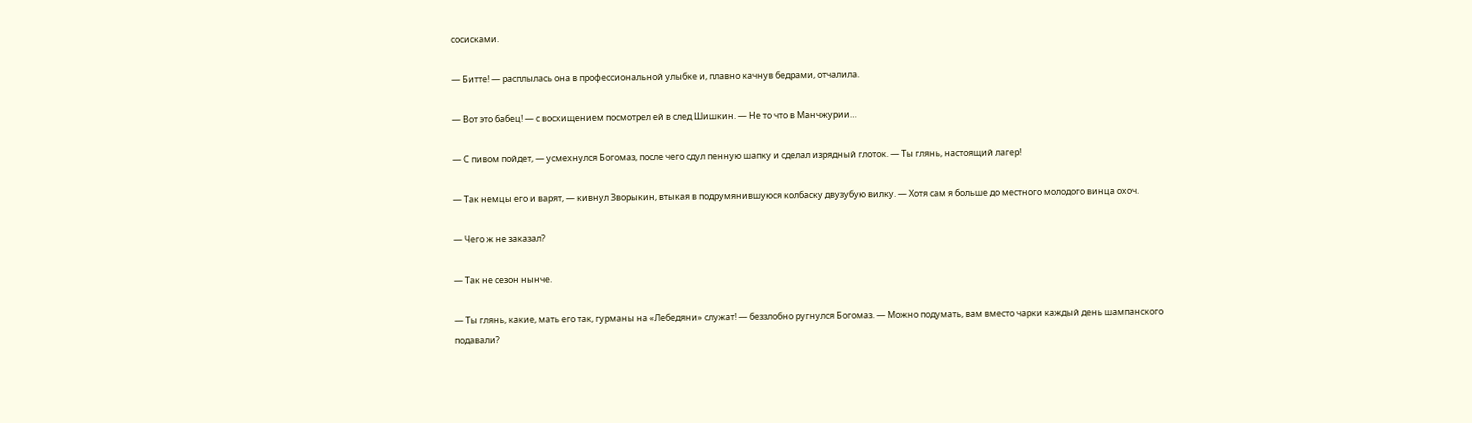сосисками.

— Битте! — расплылась она в профессиональной улыбке и, плавно качнув бедрами, отчалила.

— Вот это бабец! — с восхищением посмотрел ей в след Шишкин. — Не то что в Манчжурии…

— С пивом пойдет, — усмехнулся Богомаз, после чего сдул пенную шапку и сделал изрядный глоток. — Ты глянь, настоящий лагер!

— Так немцы его и варят, — кивнул Зворыкин, втыкая в подрумянившуюся колбаску двузубую вилку. — Хотя сам я больше до местного молодого винца охоч.

— Чего ж не заказал?

— Так не сезон нынче.

— Ты глянь, какие, мать его так, гурманы на «Лебедяни» служат! — беззлобно ругнулся Богомаз. — Можно подумать, вам вместо чарки каждый день шампанского подавали?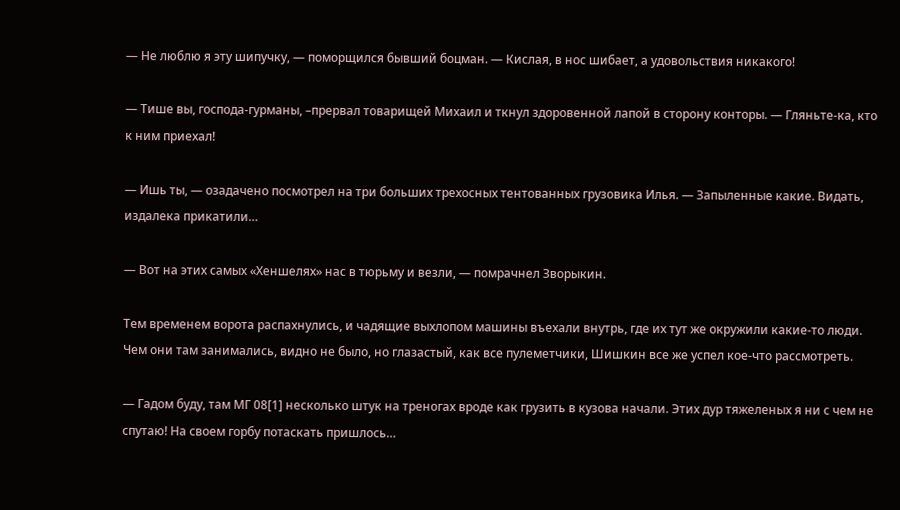— Не люблю я эту шипучку, — поморщился бывший боцман. — Кислая, в нос шибает, а удовольствия никакого!

— Тише вы, господа-гурманы, –прервал товарищей Михаил и ткнул здоровенной лапой в сторону конторы. — Гляньте-ка, кто к ним приехал!

— Ишь ты, — озадачено посмотрел на три больших трехосных тентованных грузовика Илья. — Запыленные какие. Видать, издалека прикатили…

— Вот на этих самых «Хеншелях» нас в тюрьму и везли, — помрачнел Зворыкин.

Тем временем ворота распахнулись, и чадящие выхлопом машины въехали внутрь, где их тут же окружили какие-то люди. Чем они там занимались, видно не было, но глазастый, как все пулеметчики, Шишкин все же успел кое-что рассмотреть.

— Гадом буду, там МГ 08[1] несколько штук на треногах вроде как грузить в кузова начали. Этих дур тяжеленых я ни с чем не спутаю! На своем горбу потаскать пришлось…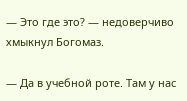— Это где это? — недоверчиво хмыкнул Богомаз.

— Да в учебной роте. Там у нас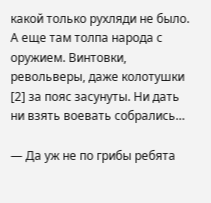какой только рухляди не было. А еще там толпа народа с оружием. Винтовки, револьверы, даже колотушки [2] за пояс засунуты. Ни дать ни взять воевать собрались…

— Да уж не по грибы ребята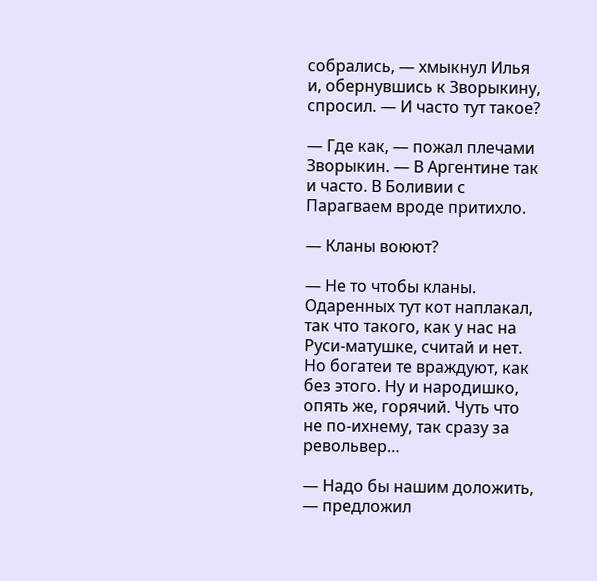собрались, — хмыкнул Илья и, обернувшись к Зворыкину, спросил. — И часто тут такое?

— Где как, — пожал плечами Зворыкин. — В Аргентине так и часто. В Боливии с Парагваем вроде притихло.

— Кланы воюют?

— Не то чтобы кланы. Одаренных тут кот наплакал, так что такого, как у нас на Руси-матушке, считай и нет. Но богатеи те враждуют, как без этого. Ну и народишко, опять же, горячий. Чуть что не по-ихнему, так сразу за револьвер…

— Надо бы нашим доложить, — предложил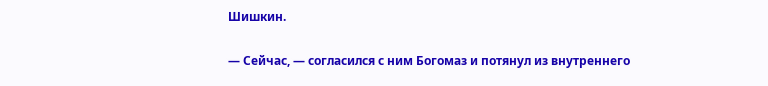Шишкин.

— Сейчас, — согласился с ним Богомаз и потянул из внутреннего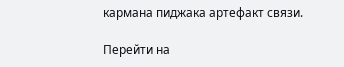кармана пиджака артефакт связи.

Перейти на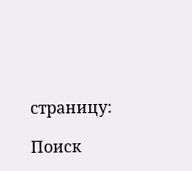страницу:

Поиск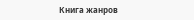Книга жанров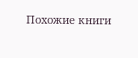Похожие книги